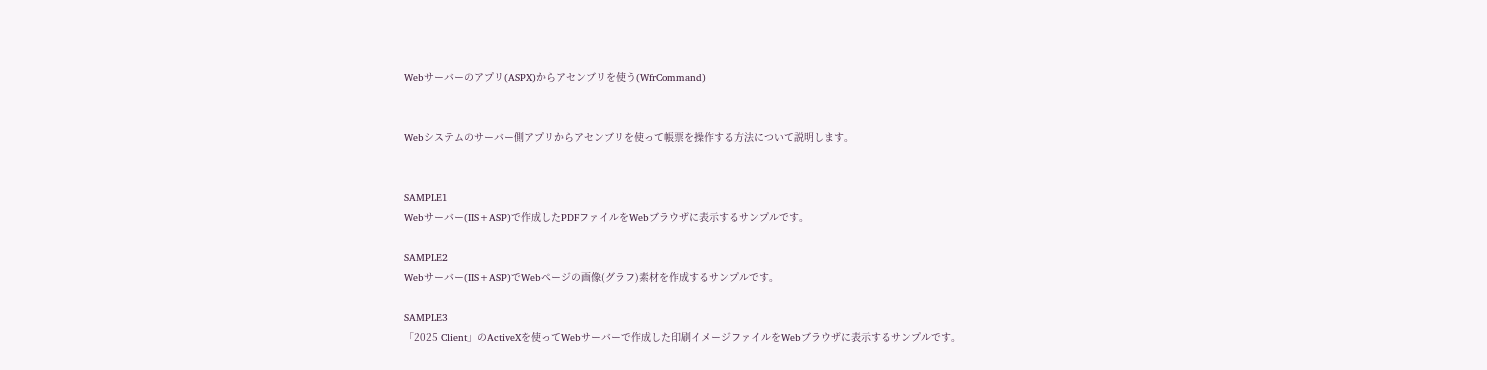Webサーバーのアプリ(ASPX)からアセンブリを使う(WfrCommand)


Webシステムのサーバー側アプリからアセンブリを使って帳票を操作する方法について説明します。


SAMPLE1
Webサーバー(IIS+ASP)で作成したPDFファイルをWebブラウザに表示するサンプルです。

SAMPLE2
Webサーバー(IIS+ASP)でWebページの画像(グラフ)素材を作成するサンプルです。

SAMPLE3
「2025 Client」のActiveXを使ってWebサーバーで作成した印刷イメージファイルをWebブラウザに表示するサンプルです。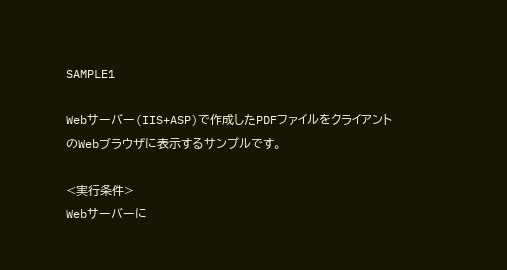SAMPLE1

Webサーバー(IIS+ASP)で作成したPDFファイルをクライアントのWebブラウザに表示するサンプルです。

<実行条件>
Webサーバーに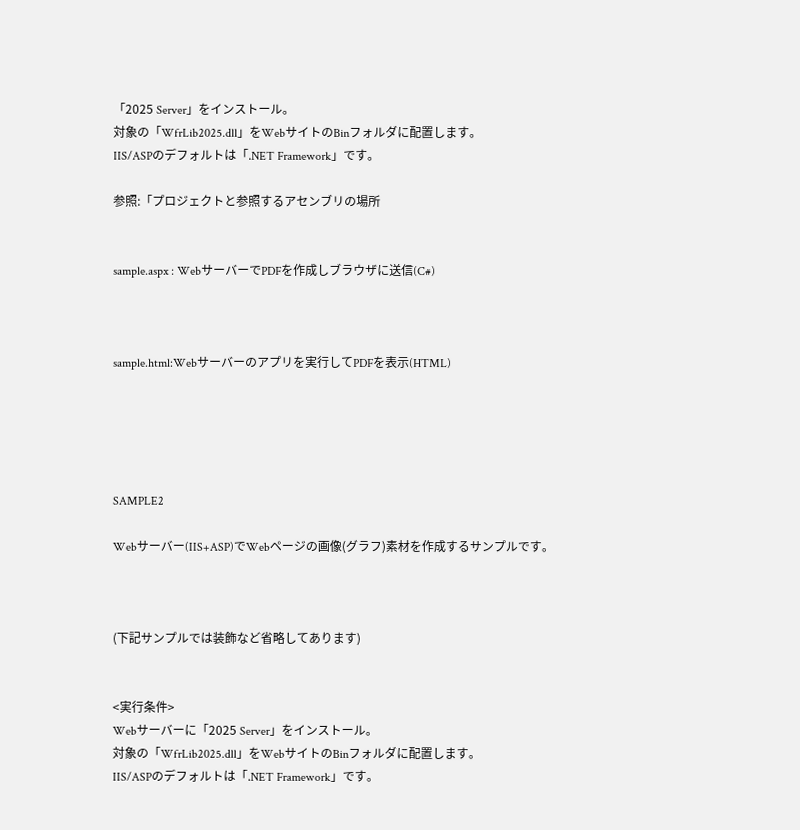「2025 Server」をインストール。
対象の「WfrLib2025.dll」をWebサイトのBinフォルダに配置します。
IIS/ASPのデフォルトは「.NET Framework」です。

参照:「プロジェクトと参照するアセンブリの場所


sample.aspx : WebサーバーでPDFを作成しブラウザに送信(C#)



sample.html:Webサーバーのアプリを実行してPDFを表示(HTML)





SAMPLE2

Webサーバー(IIS+ASP)でWebページの画像(グラフ)素材を作成するサンプルです。



(下記サンプルでは装飾など省略してあります)


<実行条件>
Webサーバーに「2025 Server」をインストール。
対象の「WfrLib2025.dll」をWebサイトのBinフォルダに配置します。
IIS/ASPのデフォルトは「.NET Framework」です。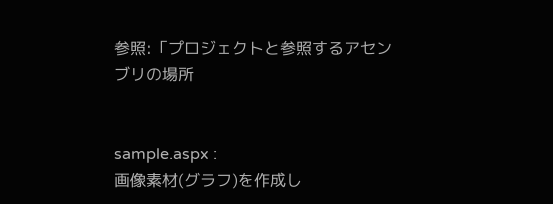参照:「プロジェクトと参照するアセンブリの場所


sample.aspx :
画像素材(グラフ)を作成し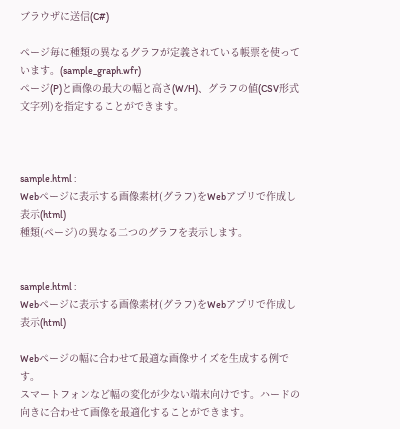ブラウザに送信(C#)

ページ毎に種類の異なるグラフが定義されている帳票を使っています。(sample_graph.wfr)
ページ(P)と画像の最大の幅と高さ(W/H)、グラフの値(CSV形式文字列)を指定することができます。



sample.html :
Webページに表示する画像素材(グラフ)をWebアプリで作成し表示(html)
種類(ページ)の異なる二つのグラフを表示します。


sample.html :
Webページに表示する画像素材(グラフ)をWebアプリで作成し表示(html)

Webページの幅に合わせて最適な画像サイズを生成する例です。
スマートフォンなど幅の変化が少ない端末向けです。ハードの向きに合わせて画像を最適化することができます。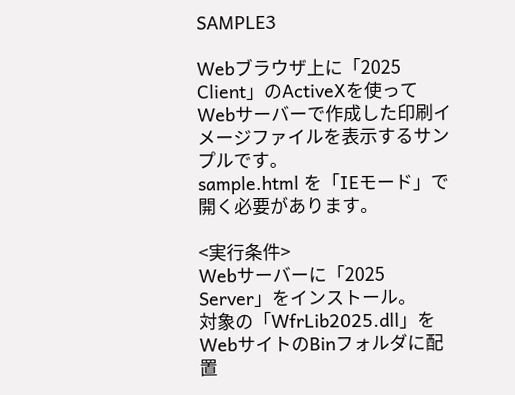SAMPLE3

Webブラウザ上に「2025 Client」のActiveXを使ってWebサーバーで作成した印刷イメージファイルを表示するサンプルです。
sample.html を「IEモード」で開く必要があります。

<実行条件>
Webサーバーに「2025 Server」をインストール。
対象の「WfrLib2025.dll」をWebサイトのBinフォルダに配置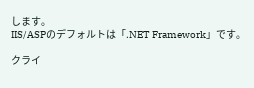します。
IIS/ASPのデフォルトは「.NET Framework」です。

クライ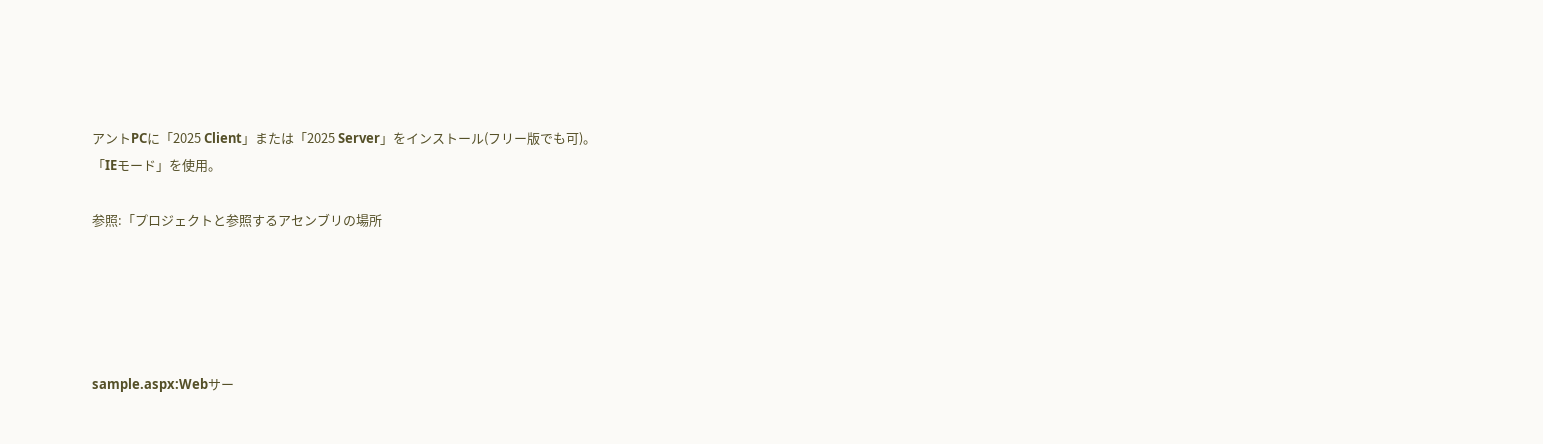アントPCに「2025 Client」または「2025 Server」をインストール(フリー版でも可)。
「IEモード」を使用。

参照:「プロジェクトと参照するアセンブリの場所





sample.aspx:Webサー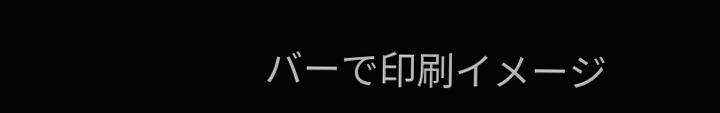バーで印刷イメージ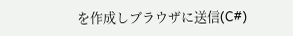を作成しブラウザに送信(C#)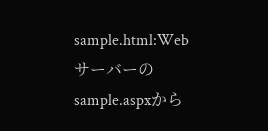sample.html:Webサーバーのsample.aspxから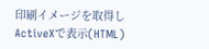印刷イメージを取得しActiveXで表示(HTML)